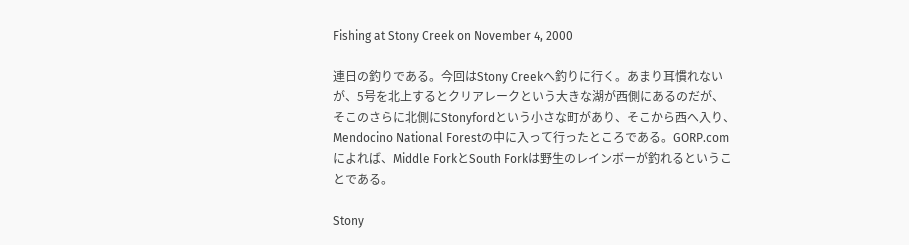Fishing at Stony Creek on November 4, 2000

連日の釣りである。今回はStony Creekへ釣りに行く。あまり耳慣れないが、5号を北上するとクリアレークという大きな湖が西側にあるのだが、そこのさらに北側にStonyfordという小さな町があり、そこから西へ入り、Mendocino National Forestの中に入って行ったところである。GORP.comによれば、Middle ForkとSouth Forkは野生のレインボーが釣れるということである。

Stony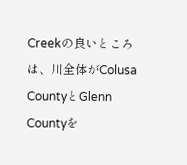Creekの良いところは、川全体がColusa CountyとGlenn Countyを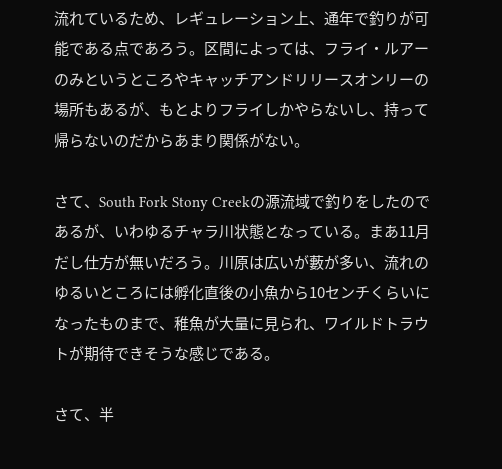流れているため、レギュレーション上、通年で釣りが可能である点であろう。区間によっては、フライ・ルアーのみというところやキャッチアンドリリースオンリーの場所もあるが、もとよりフライしかやらないし、持って帰らないのだからあまり関係がない。

さて、South Fork Stony Creekの源流域で釣りをしたのであるが、いわゆるチャラ川状態となっている。まあ11月だし仕方が無いだろう。川原は広いが藪が多い、流れのゆるいところには孵化直後の小魚から10センチくらいになったものまで、稚魚が大量に見られ、ワイルドトラウトが期待できそうな感じである。

さて、半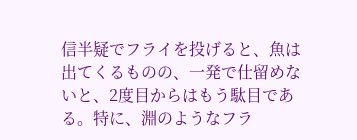信半疑でフライを投げると、魚は出てくるものの、一発で仕留めないと、2度目からはもう駄目である。特に、淵のようなフラ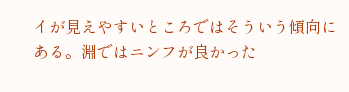イが見えやすいところではそういう傾向にある。淵ではニンフが良かった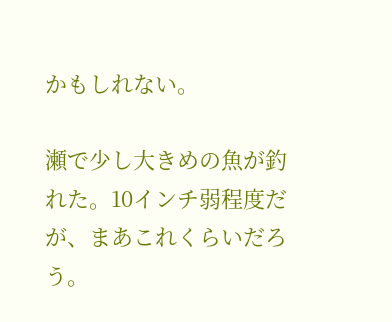かもしれない。

瀬で少し大きめの魚が釣れた。10インチ弱程度だが、まあこれくらいだろう。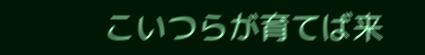こいつらが育てば来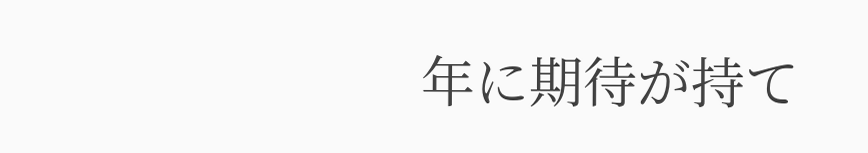年に期待が持て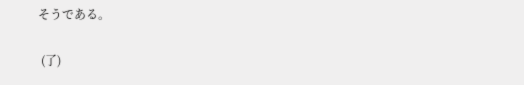そうである。

 (了)